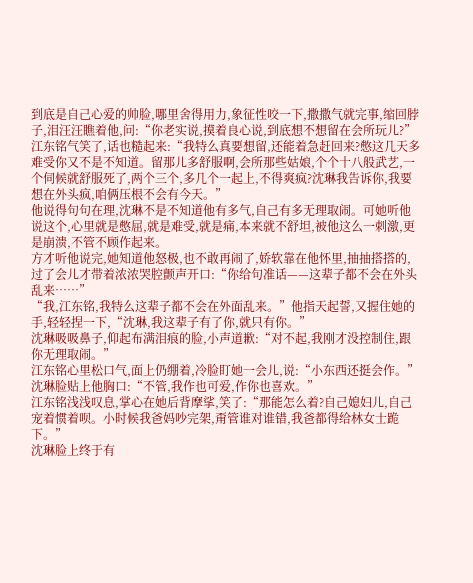到底是自己心爱的帅脸,哪里舍得用力,象征性咬一下,撒撒气就完事,缩回脖子,泪汪汪瞧着他,问:“你老实说,摸着良心说,到底想不想留在会所玩儿?”
江东铭气笑了,话也糙起来:“我特么真要想留,还能着急赶回来?憋这几天多难受你又不是不知道。留那儿多舒服啊,会所那些姑娘,个个十八般武艺,一个伺候就舒服死了,两个三个,多几个一起上,不得爽疯?沈琳我告诉你,我要想在外头疯,咱俩压根不会有今天。”
他说得句句在理,沈琳不是不知道他有多气,自己有多无理取闹。可她听他说这个,心里就是憋屈,就是难受,就是痛,本来就不舒坦,被他这么一刺激,更是崩溃,不管不顾作起来。
方才听他说完,她知道他怒极,也不敢再闹了,娇软靠在他怀里,抽抽搭搭的,过了会儿才带着浓浓哭腔颤声开口:“你给句准话——这辈子都不会在外头乱来……”
“我,江东铭,我特么这辈子都不会在外面乱来。”他指天起誓,又握住她的手,轻轻捏一下,“沈琳,我这辈子有了你,就只有你。”
沈琳吸吸鼻子,仰起布满泪痕的脸,小声道歉:“对不起,我刚才没控制住,跟你无理取闹。”
江东铭心里松口气,面上仍绷着,冷脸盯她一会儿,说:“小东西还挺会作。”
沈琳脸贴上他胸口:“不管,我作也可爱,作你也喜欢。”
江东铭浅浅叹息,掌心在她后背摩挲,笑了:“那能怎么着?自己媳妇儿,自己宠着惯着呗。小时候我爸妈吵完架,甭管谁对谁错,我爸都得给林女士跪下。”
沈琳脸上终于有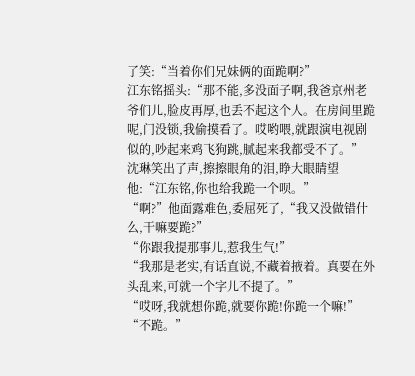了笑:“当着你们兄妹俩的面跪啊?”
江东铭摇头:“那不能,多没面子啊,我爸京州老爷们儿,脸皮再厚,也丢不起这个人。在房间里跪呢,门没锁,我偷摸看了。哎哟喂,就跟演电视剧似的,吵起来鸡飞狗跳,腻起来我都受不了。”
沈琳笑出了声,擦擦眼角的泪,睁大眼睛望他:“江东铭,你也给我跪一个呗。”
“啊?”他面露难色,委屈死了,“我又没做错什么,干嘛要跪?”
“你跟我提那事儿,惹我生气!”
“我那是老实,有话直说,不藏着掖着。真要在外头乱来,可就一个字儿不提了。”
“哎呀,我就想你跪,就要你跪!你跪一个嘛!”
“不跪。”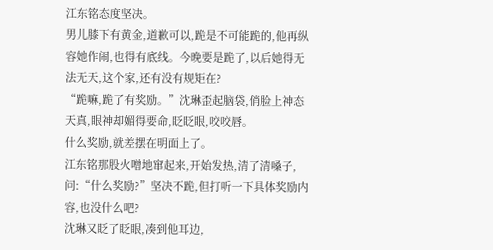江东铭态度坚决。
男儿膝下有黄金,道歉可以,跪是不可能跪的,他再纵容她作闹,也得有底线。今晚要是跪了,以后她得无法无天,这个家,还有没有规矩在?
“跪嘛,跪了有奖励。”沈琳歪起脑袋,俏脸上神态天真,眼神却媚得要命,眨眨眼,咬咬唇。
什么奖励,就差摆在明面上了。
江东铭那股火噌地窜起来,开始发热,清了清嗓子,问:“什么奖励?”坚决不跪,但打听一下具体奖励内容,也没什么吧?
沈琳又眨了眨眼,凑到他耳边,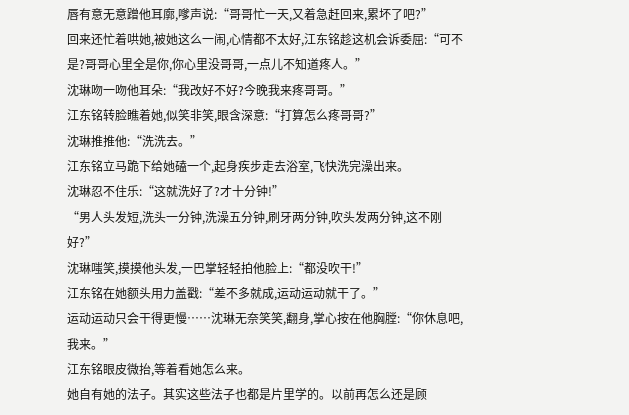唇有意无意蹭他耳廓,嗲声说:“哥哥忙一天,又着急赶回来,累坏了吧?”
回来还忙着哄她,被她这么一闹,心情都不太好,江东铭趁这机会诉委屈:“可不是?哥哥心里全是你,你心里没哥哥,一点儿不知道疼人。”
沈琳吻一吻他耳朵:“我改好不好?今晚我来疼哥哥。”
江东铭转脸瞧着她,似笑非笑,眼含深意:“打算怎么疼哥哥?”
沈琳推推他:“洗洗去。”
江东铭立马跪下给她磕一个,起身疾步走去浴室,飞快洗完澡出来。
沈琳忍不住乐:“这就洗好了?才十分钟!”
“男人头发短,洗头一分钟,洗澡五分钟,刷牙两分钟,吹头发两分钟,这不刚好?”
沈琳嗤笑,摸摸他头发,一巴掌轻轻拍他脸上:“都没吹干!”
江东铭在她额头用力盖戳:“差不多就成,运动运动就干了。”
运动运动只会干得更慢……沈琳无奈笑笑,翻身,掌心按在他胸膛:“你休息吧,我来。”
江东铭眼皮微抬,等着看她怎么来。
她自有她的法子。其实这些法子也都是片里学的。以前再怎么还是顾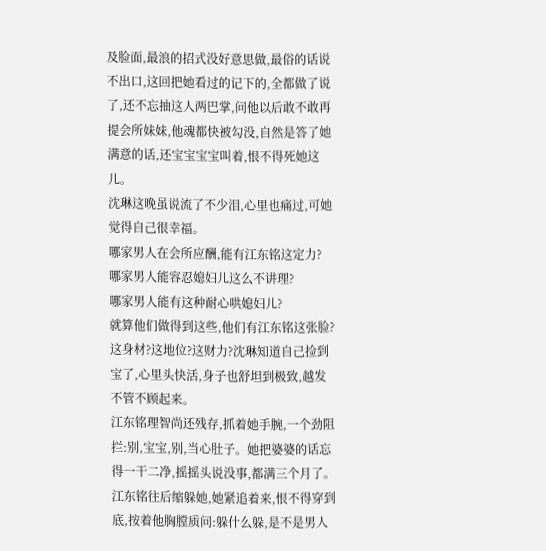及脸面,最浪的招式没好意思做,最俗的话说不出口,这回把她看过的记下的,全都做了说了,还不忘抽这人两巴掌,问他以后敢不敢再提会所妹妹,他魂都快被勾没,自然是答了她满意的话,还宝宝宝宝叫着,恨不得死她这儿。
沈琳这晚虽说流了不少泪,心里也痛过,可她觉得自己很幸福。
哪家男人在会所应酬,能有江东铭这定力?
哪家男人能容忍媳妇儿这么不讲理?
哪家男人能有这种耐心哄媳妇儿?
就算他们做得到这些,他们有江东铭这张脸?这身材?这地位?这财力?沈琳知道自己捡到宝了,心里头快活,身子也舒坦到极致,越发不管不顾起来。
江东铭理智尚还残存,抓着她手腕,一个劲阻拦:别,宝宝,别,当心肚子。她把婆婆的话忘得一干二净,摇摇头说没事,都满三个月了。江东铭往后缩躲她,她紧追着来,恨不得穿到底,按着他胸膛质问:躲什么躲,是不是男人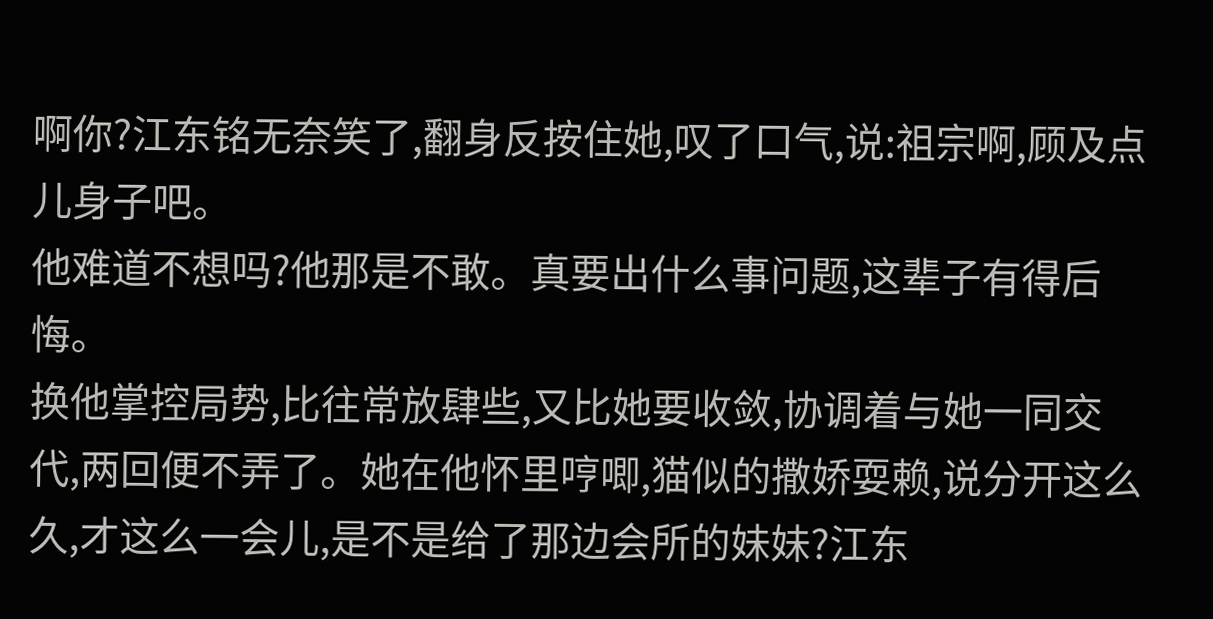啊你?江东铭无奈笑了,翻身反按住她,叹了口气,说:祖宗啊,顾及点儿身子吧。
他难道不想吗?他那是不敢。真要出什么事问题,这辈子有得后悔。
换他掌控局势,比往常放肆些,又比她要收敛,协调着与她一同交代,两回便不弄了。她在他怀里哼唧,猫似的撒娇耍赖,说分开这么久,才这么一会儿,是不是给了那边会所的妹妹?江东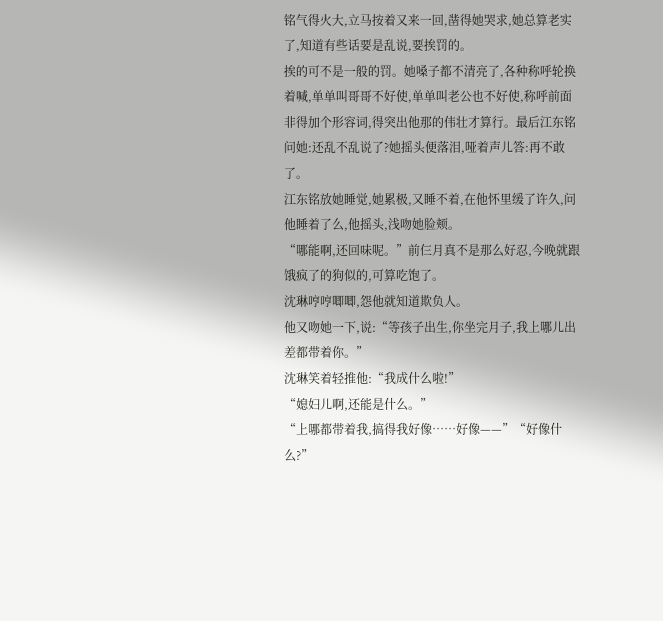铭气得火大,立马按着又来一回,凿得她哭求,她总算老实了,知道有些话要是乱说,要挨罚的。
挨的可不是一般的罚。她嗓子都不清亮了,各种称呼轮换着喊,单单叫哥哥不好使,单单叫老公也不好使,称呼前面非得加个形容词,得突出他那的伟壮才算行。最后江东铭问她:还乱不乱说了?她摇头便落泪,哑着声儿答:再不敢了。
江东铭放她睡觉,她累极,又睡不着,在他怀里缓了许久,问他睡着了么,他摇头,浅吻她脸颊。
“哪能啊,还回味呢。”前仨月真不是那么好忍,今晚就跟饿疯了的狗似的,可算吃饱了。
沈琳哼哼唧唧,怨他就知道欺负人。
他又吻她一下,说:“等孩子出生,你坐完月子,我上哪儿出差都带着你。”
沈琳笑着轻推他:“我成什么啦!”
“媳妇儿啊,还能是什么。”
“上哪都带着我,搞得我好像……好像——”“好像什么?”